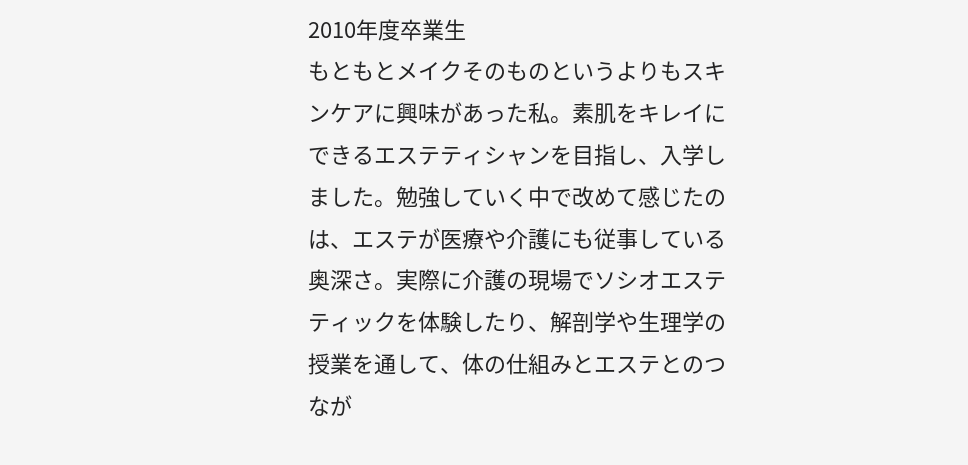2010年度卒業生
もともとメイクそのものというよりもスキンケアに興味があった私。素肌をキレイにできるエステティシャンを目指し、入学しました。勉強していく中で改めて感じたのは、エステが医療や介護にも従事している奥深さ。実際に介護の現場でソシオエステティックを体験したり、解剖学や生理学の授業を通して、体の仕組みとエステとのつなが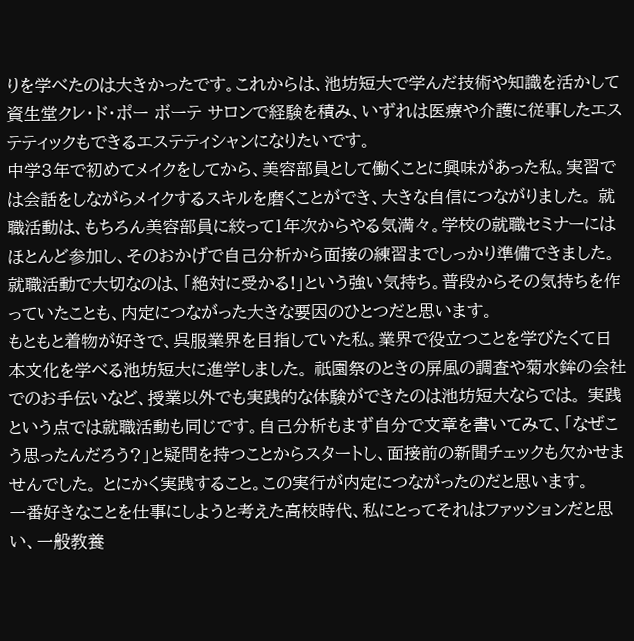りを学べたのは大きかったです。これからは、池坊短大で学んだ技術や知識を活かして資生堂クレ・ド・ポー ボーテ サロンで経験を積み、いずれは医療や介護に従事したエステティックもできるエステティシャンになりたいです。
中学3年で初めてメイクをしてから、美容部員として働くことに興味があった私。実習では会話をしながらメイクするスキルを磨くことができ、大きな自信につながりました。 就職活動は、もちろん美容部員に絞って1年次からやる気満々。学校の就職セミナーにはほとんど参加し、そのおかげで自己分析から面接の練習までしっかり準備できました。 就職活動で大切なのは、「絶対に受かる!」という強い気持ち。普段からその気持ちを作っていたことも、内定につながった大きな要因のひとつだと思います。
もともと着物が好きで、呉服業界を目指していた私。業界で役立つことを学びたくて日本文化を学べる池坊短大に進学しました。 祇園祭のときの屏風の調査や菊水鉾の会社でのお手伝いなど、授業以外でも実践的な体験ができたのは池坊短大ならでは。 実践という点では就職活動も同じです。自己分析もまず自分で文章を書いてみて、「なぜこう思ったんだろう?」と疑問を持つことからスタートし、面接前の新聞チェックも欠かせませんでした。 とにかく実践すること。この実行が内定につながったのだと思います。
一番好きなことを仕事にしようと考えた高校時代、私にとってそれはファッションだと思い、一般教養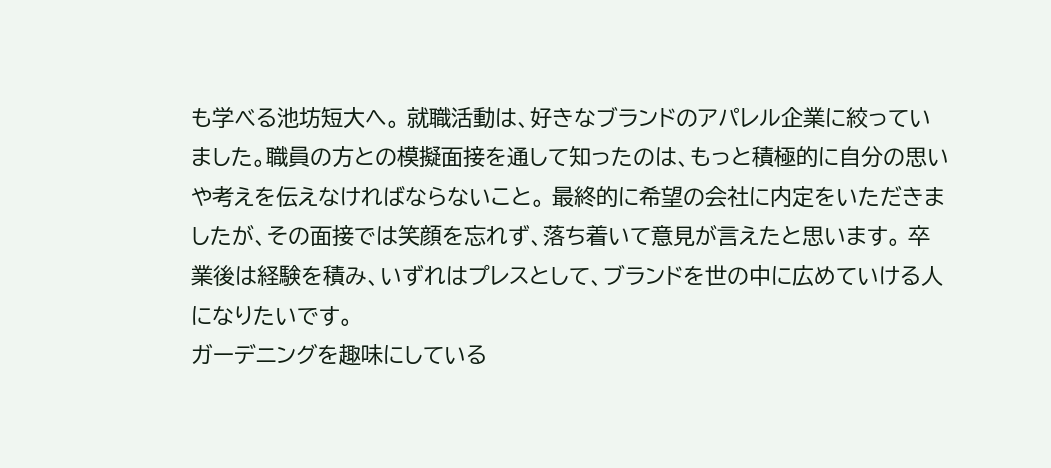も学べる池坊短大へ。 就職活動は、好きなブランドのアパレル企業に絞っていました。職員の方との模擬面接を通して知ったのは、もっと積極的に自分の思いや考えを伝えなければならないこと。 最終的に希望の会社に内定をいただきましたが、その面接では笑顔を忘れず、落ち着いて意見が言えたと思います。 卒業後は経験を積み、いずれはプレスとして、ブランドを世の中に広めていける人になりたいです。
ガーデニングを趣味にしている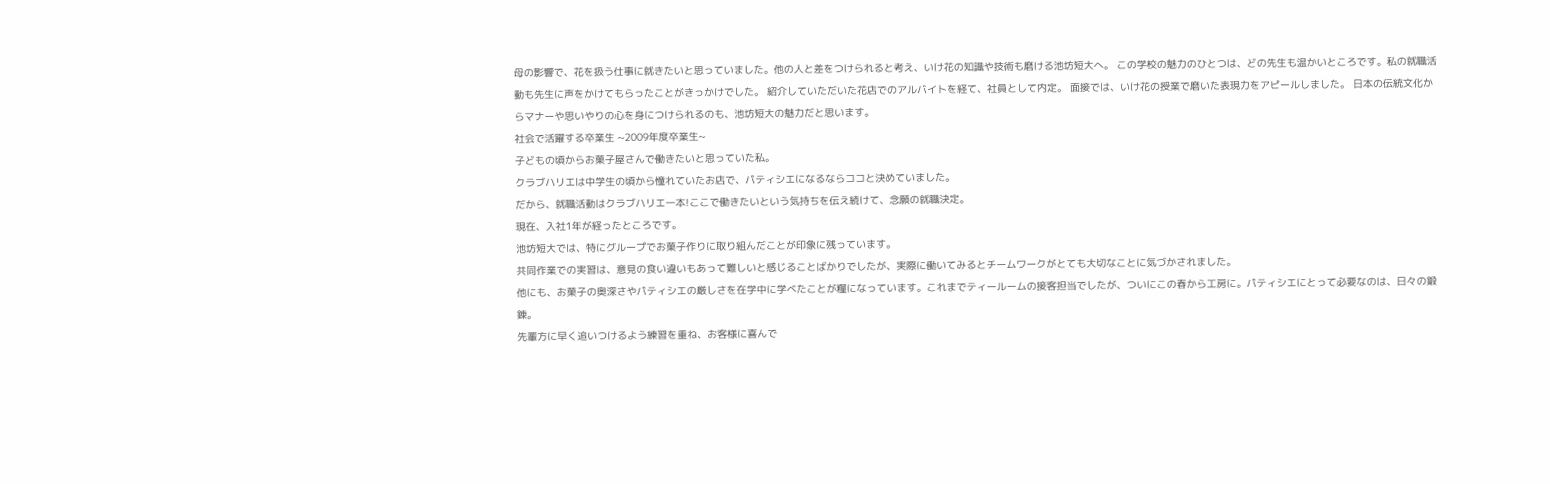母の影響で、花を扱う仕事に就きたいと思っていました。他の人と差をつけられると考え、いけ花の知識や技術も磨ける池坊短大へ。 この学校の魅力のひとつは、どの先生も温かいところです。私の就職活動も先生に声をかけてもらったことがきっかけでした。 紹介していただいた花店でのアルバイトを経て、社員として内定。 面接では、いけ花の授業で磨いた表現力をアピールしました。 日本の伝統文化からマナーや思いやりの心を身につけられるのも、池坊短大の魅力だと思います。
社会で活躍する卒業生 ~2009年度卒業生~
子どもの頃からお菓子屋さんで働きたいと思っていた私。
クラブハリエは中学生の頃から憧れていたお店で、パティシエになるならココと決めていました。
だから、就職活動はクラブハリエ一本!ここで働きたいという気持ちを伝え続けて、念願の就職決定。
現在、入社1年が経ったところです。
池坊短大では、特にグループでお菓子作りに取り組んだことが印象に残っています。
共同作業での実習は、意見の食い違いもあって難しいと感じることばかりでしたが、実際に働いてみるとチームワークがとても大切なことに気づかされました。
他にも、お菓子の奥深さやパティシエの厳しさを在学中に学べたことが糧になっています。これまでティールームの接客担当でしたが、ついにこの春から工房に。パティシエにとって必要なのは、日々の鍛錬。
先輩方に早く追いつけるよう練習を重ね、お客様に喜んで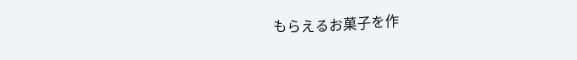もらえるお菓子を作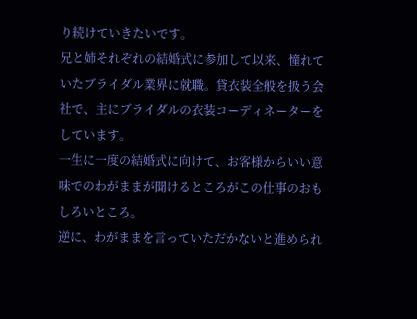り続けていきたいです。
兄と姉それぞれの結婚式に参加して以来、憧れていたブライダル業界に就職。貸衣装全般を扱う会社で、主にブライダルの衣装コーディネーターをしています。
一生に一度の結婚式に向けて、お客様からいい意味でのわがままが聞けるところがこの仕事のおもしろいところ。
逆に、わがままを言っていただかないと進められ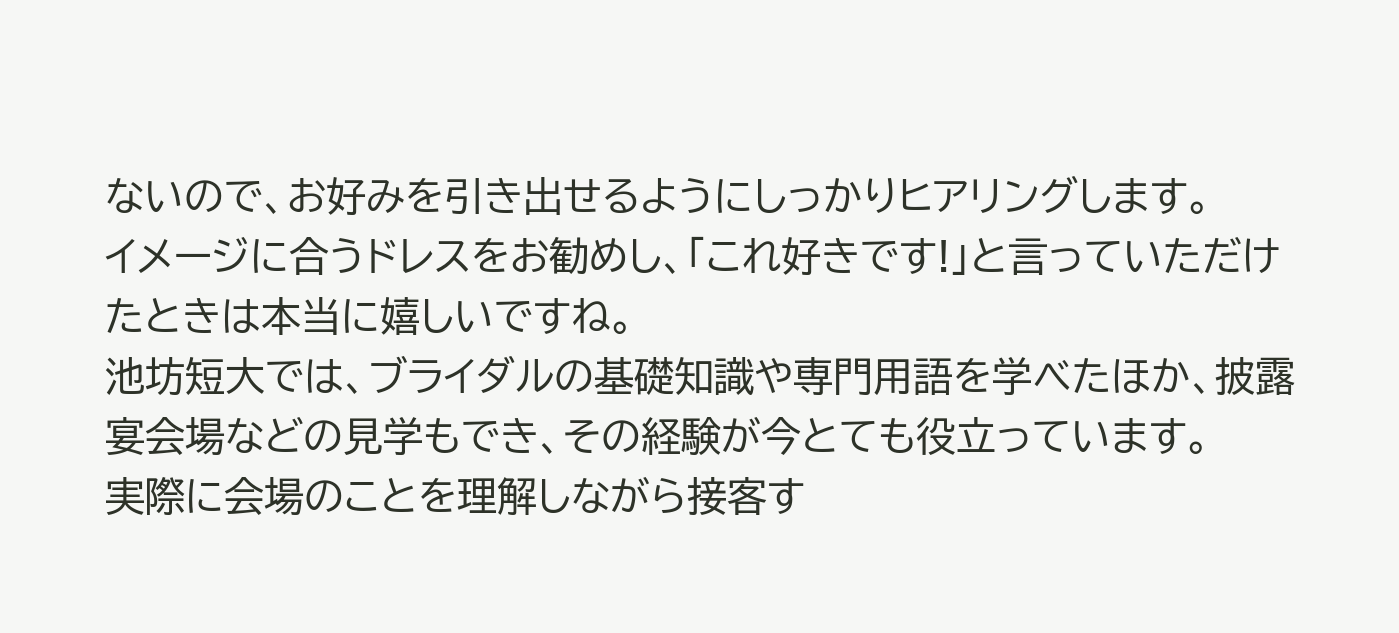ないので、お好みを引き出せるようにしっかりヒアリングします。
イメージに合うドレスをお勧めし、「これ好きです!」と言っていただけたときは本当に嬉しいですね。
池坊短大では、ブライダルの基礎知識や専門用語を学べたほか、披露宴会場などの見学もでき、その経験が今とても役立っています。
実際に会場のことを理解しながら接客す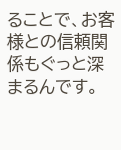ることで、お客様との信頼関係もぐっと深まるんです。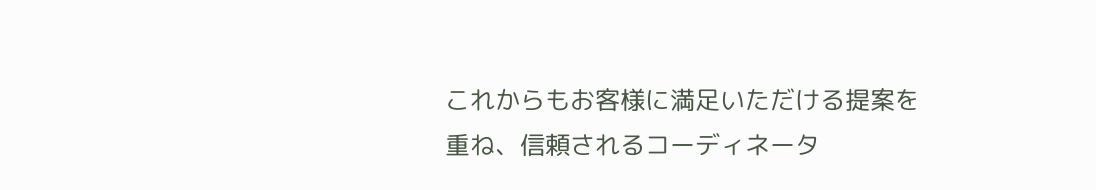これからもお客様に満足いただける提案を重ね、信頼されるコーディネータ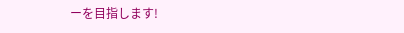ーを目指します!